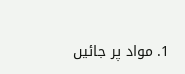1. مواد پر جائیں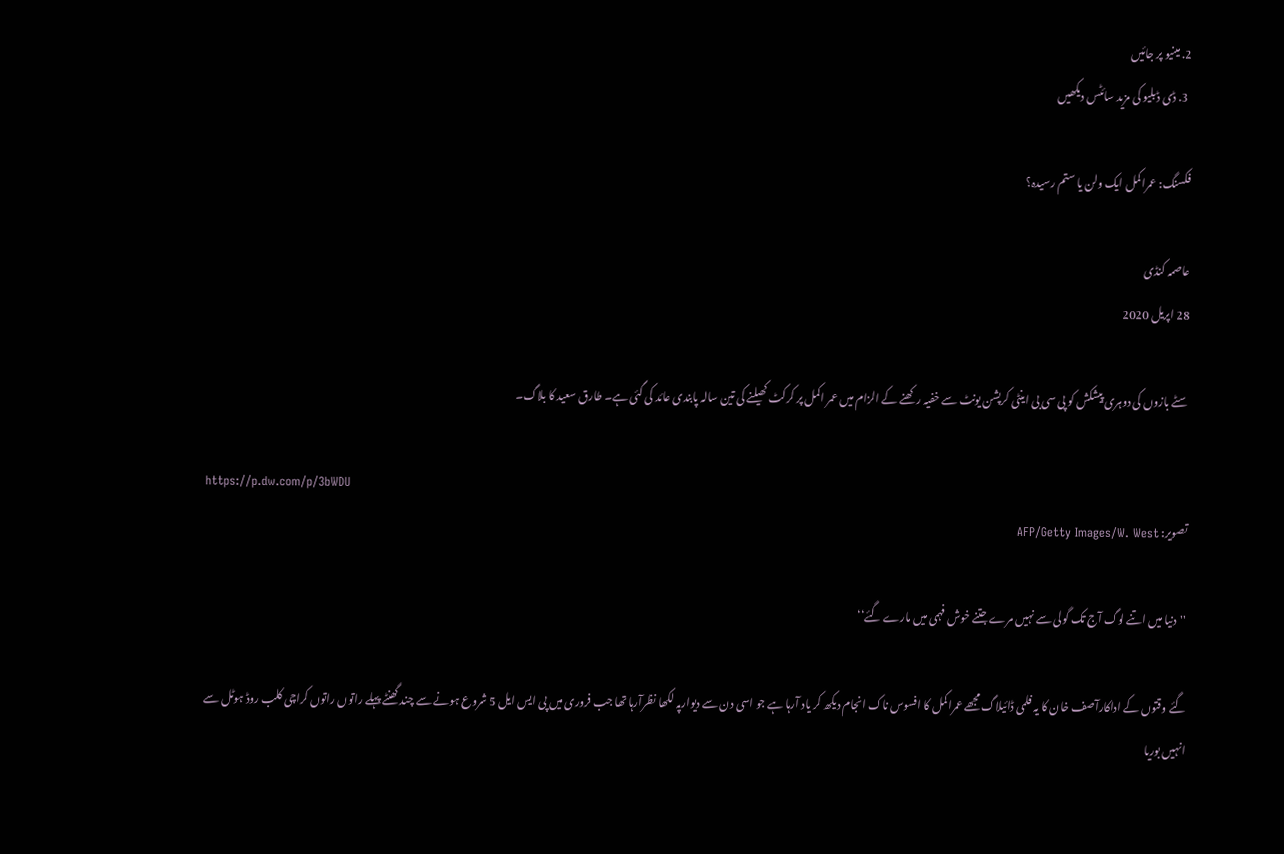2. مینیو پر جائیں
  3. ڈی ڈبلیو کی مزید سائٹس دیکھیں

فکسنگ: عمراکمل ایک ولن یا ستم رسیدہ؟

عاصمہ کنڈی
28 اپریل 2020

سٹے بازوں کی دوہری پیشکش کو پی سی بی اینٹی کرپشن یونٹ سے خفیہ رکھنے کے الزام میں عمر اکمل پر کرکٹ کھیلنے کی تین سالہ پابندی عائد کی گئی ہے۔ طارق سعید کا بلاگ۔

https://p.dw.com/p/3bWDU
تصویر: AFP/Getty Images/W. West

''دنیا میں اتنے لوگ آج تک گولی سے نہیں مرے جتنے خوش فہمی میں مارے گئے‘‘

گئے وقتوں کے اداکارآصف خان کا یہ فلمی ڈائیلاگ مجھے عمراکمل کا افسوس ناک انجام دیکھ کر یاد آرہا ہے جو اسی دن سے دیوارپہ لکھا نظرآرہا تھا جب فروری میں پی ایس ایل 5 شروع ہونے سے چند گھنٹے پہلے راتوں راتوں کراچی کلب روڈ ہوٹل سے انہیں بوریا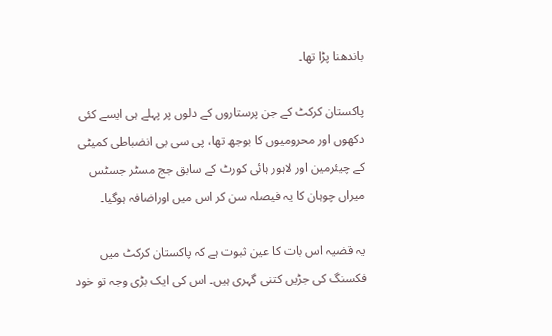باندھنا پڑا تھا۔

پاکستان کرکٹ کے جن پرستاروں کے دلوں پر پہلے ہی ایسے کئی دکھوں اور محرومیوں کا بوجھ تھا، پی سی بی انضباطی کمیٹی کے چیئرمین اور لاہور ہائی کورٹ کے سابق جج مسٹر جسٹس میراں چوہان کا یہ فیصلہ سن کر اس میں اوراضافہ ہوگیا۔

یہ قضیہ اس بات کا عین ثبوت ہے کہ پاکستان کرکٹ میں فکسنگ کی جڑیں کتنی گہری ہیں۔ اس کی ایک بڑی وجہ تو خود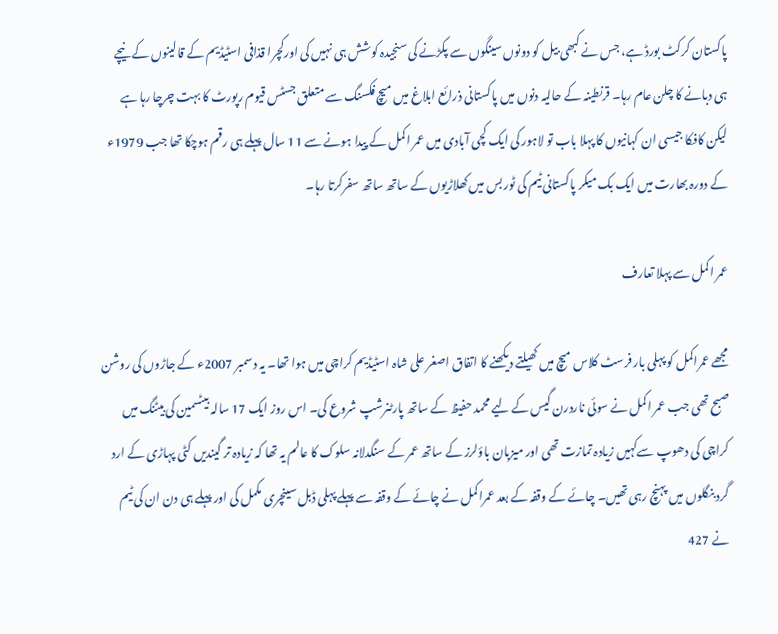پاکستان کرکٹ بورڈ ہے، جس نے کبھی بیل کو دونوں سینگوں سے پکڑنے کی سنجیدہ کوشش ہی نہیں کی اورکچرا قذافی اسٹیڈیم کے قالینوں کے نیچے ہی دبانے کا چلن عام رہا۔ قرنطینہ کے حالیہ دنوں میں پاکستانی ذرائع ابلاغ میں میچ فکسنگ سے متعلق جسٹس قیوم رپورٹ کا بہت چرچا رہا ہے لیکن کافکا جیسی ان کہانیوں کا پہلا باب تو لاہور کی ایک کچی آبادی میں عمر اکمل کے پیدا ہونے سے 11 سال پہلے ہی رقم ہوچکا تھا جب 1979ء کے دورہ بھارت میں ایک بک میکر پاکستانی ٹیم کی ٹور بس میں کھلاڑیوں کے ساتھ ساتھ سفرکرتا رہا۔

عمر اکمل سے پہلا تعارف

مجھے عمراکمل کو پہلی بار فرسٹ کلاس میچ میں کھیلتے دیکھنے کا اتفاق اصغر علی شاہ اسٹیڈیم کراچی میں ہوا تھا۔ یہ دسمبر 2007ء کے جاڑوں کی روشن صبح تھی جب عمر اکمل نے سوئی ناردرن گیس کے لیے محمد حفیظ کے ساتھ پارٹنرشپ شروع کی۔ اس روز ایک 17 سالہ بیٹسمین کی بیٹنگ میں کراچی کی دھوپ سےکہیں زیادہ تمازت تھی اور میزبان باؤلرز کے ساتھ عمر کے سنگدلانہ سلوک کا عالم یہ تھا کہ زیادہ تر گیندیں کٹی پہاڑی کے ارد گرد بنگلوں میں پہنچ رہی تھیں۔ چائے کے وقفہ کے بعد عمراکمل نے چائے کے وقفہ سے پہلے پہلی ڈبل سینچری مکمل کی اور پہلے ہی دن ان کی ٹیم نے 427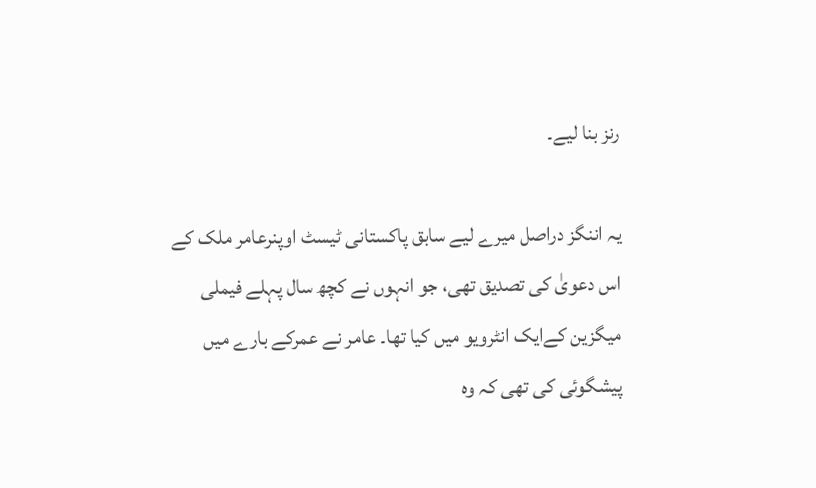رنز بنا لیے۔

یہ اننگز دراصل میرے لیے سابق پاکستانی ٹیسٹ اوپنرعامر ملک کے اس دعویٰ کی تصدیق تھی، جو انہوں نے کچھ سال پہلے فیملی میگزین کےایک انٹرویو میں کیا تھا۔ عامر نے عمرکے بارے میں پیشگوئی کی تھی کہ وہ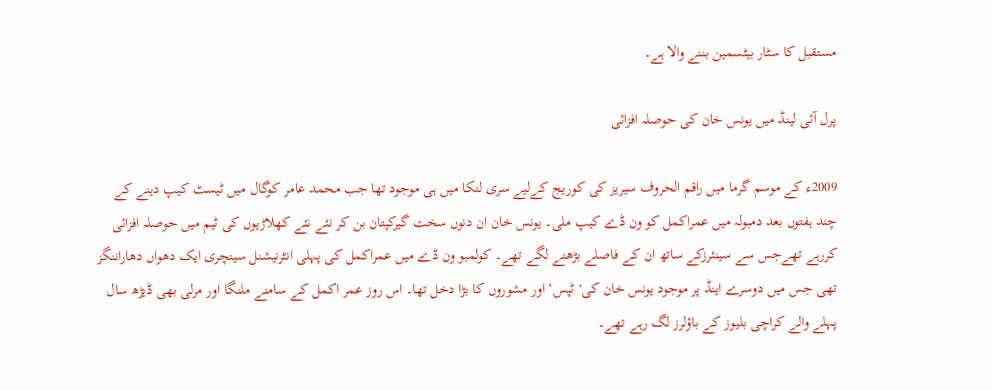مستقبل کا سٹار بیٹسمین بننے والا ہے۔

پرل آئی لینڈ میں یونس خان کی حوصلہ افزائی

2009ء کے موسم گرما میں راقم الحروف سیریز کی کوریج کےلیے سری لنکا میں ہی موجود تھا جب محمد عامر کوگال میں ٹیسٹ کیپ دینے کے چند ہفتوں بعد دمبولہ میں عمراکمل کو ون ڈے کیپ ملی۔ یونس خان ان دنوں سخت گیرکپتان بن کر نئے نئے کھلاڑیوں کی ٹیم میں حوصلہ افزائی کررہے تھےجس سے سینئرزکے ساتھ ان کے فاصلے بڑھنے لگے تھے۔ کولمبو ون ڈے میں عمراکمل کی پہلی انٹرنیشنل سینچری ایک دھواں دھاراننگز تھی جس میں دوسرے اینڈ پر موجود یونس خان کی'ٹپس‘ اور مشوروں کا بڑا دخل تھا۔ اس روز عمر اکمل کے سامنے ملنگا اور مرلی بھی ڈیڑھ سال پہلے والے کراچی بلیوز کے باؤلرز لگ رہے تھے۔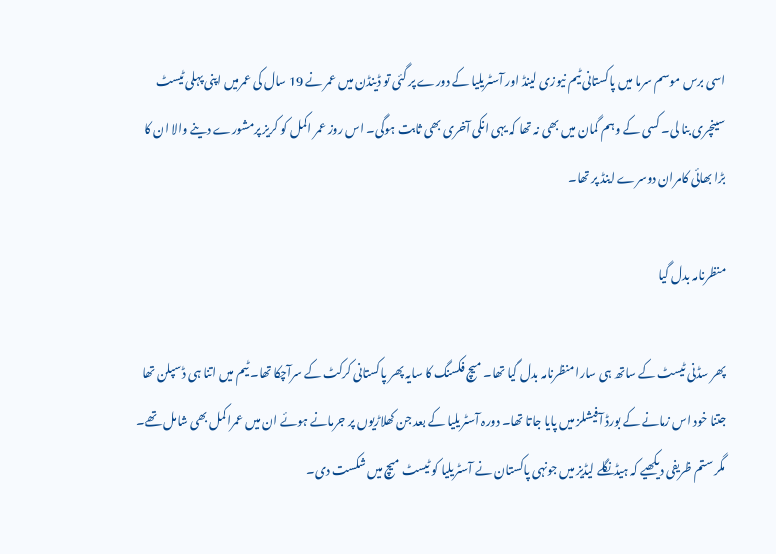اسی برس موسم سرما میں پاکستانی ٹیم نیوزی لینڈ اور آسٹریلیا کے دورے پر گئی تو ڈینڈن میں عمر نے 19 سال کی عمرمیں اپنی پہلی ٹیسٹ سینچری بنا لی۔ کسی کے وہم گمان میں بھی نہ تھا کہ یہی انکی آخری بھی ثابت ہوگی۔ اس روز عمر اکمل کو کریز پرمشورے دینے والا ان کا بڑا بھائی کامران دوسرے اینڈ پر تھا۔

منظرنامہ بدل گیا

پھر سڈنی ٹیسٹ کے ساتھ ہی سارا منظرنامہ بدل گیا تھا۔ میچ فکسنگ کا سایہ پھر پاکستانی کرکٹ کے سرآچکا تھا۔ ٹیم میں اتنا ہی ڈسپلن تھا جتنا خود اس زمانے کے بورڈ آفیشلز میں پایا جاتا تھا۔ دورہ آسٹریلیا کے بعد جن کھلاڑیوں پر جرمانے ہوئے ان میں عمراکمل بھی شامل تھے۔ مگر ستم ظریفی دیکھیے کہ ہیڈنگلے لیڈیز میں جونہی پاکستان نے آسٹریلیا کو ٹیسٹ میچ میں شکست دی۔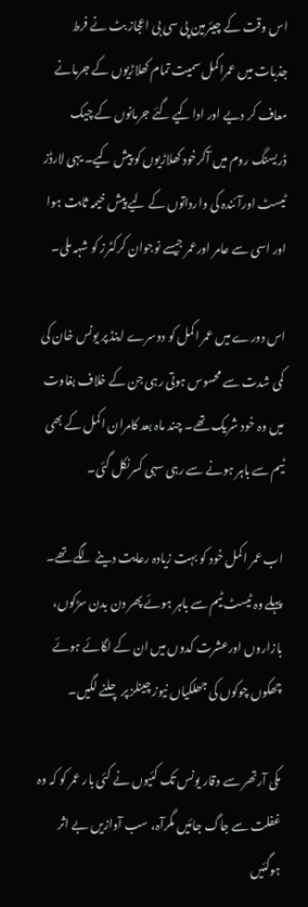اس وقت کے چیئرمین پی سی بی اعجاز بٹ نے فرط جذبات میں عمراکمل سمیت تمام کھلاڑیوں کے جرمانے معاف کر دیے اور ادا کیے گئے جرمانوں کے چیک ڈریسنگ روم میں آکرخود کھلاڑیوں کو پیش کیے۔ یہی لارڈز ٹیسٹ اورآئندہ کی وارداتوں کے لیے پیش خیمہ ثابت ہوا اور اسی سے عامر اورعمر جیسے نوجوان کرکٹرز کو شہہ ملی۔

اس دورے میں عمر اکمل کو دوسرے اینڈ پر یونس خان کی کمی شدت سے محسوس ہوتی رہی جن کے خلاف بغاوت میں وہ خود شریک تھے۔ چند ماہ بعد کامران اکمل کے بھی ٹیم سے باہر ہونے سے رہی سہی کسرنکل گئی۔

اب عمر اکمل خود کو بہت زیادہ رعایت دینے لگے تھے۔ پہلے وہ ٹیسٹ ٹیم سے باہر ہوئے پھر دن بدن سڑکوں، بازاروں اورعشرت کدوں میں ان کے لگائے ہوئے چھکوں چوکوں کی جھلکیاں نیوز چینلز پر چلنے لگیں۔

مکی آرتھر سے وقار یونس تک کئیوں نے کئی بار عمر کو کہ وہ غفلت سے جاگ جائیں مگرآہ، سب آوازیں بے اثر ہوگئیں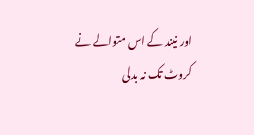اور نیند کے اس متوالے نے کروٹ تک نہ بدلی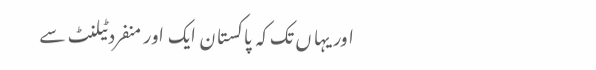اور یہاں تک کہ پاکستان ایک اور منفرد ٹیلنٹ سے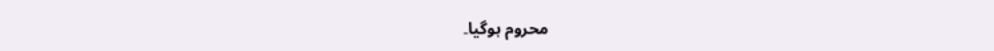محروم ہوگیا۔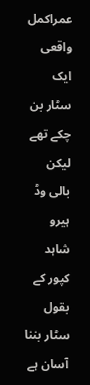عمراکمل واقعی ایک سٹار بن چکے تھے لیکن بالی وڈ ہیرو شاہد کپور کے بقول سٹار بننا آسان ہے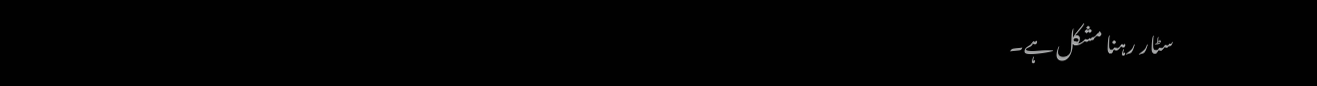سٹار رہنا مشکل ہے۔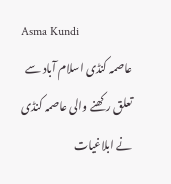Asma Kundi
عاصمہ کنڈی اسلام آباد سے تعلق رکھنے والی عاصمہ کنڈی نے ابلاغیات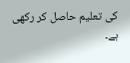کی تعلیم حاصل کر رکھی ہے۔